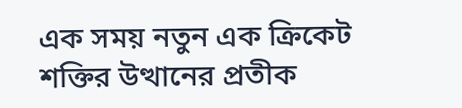এক সময় নতুন এক ক্রিকেট শক্তির উত্থানের প্রতীক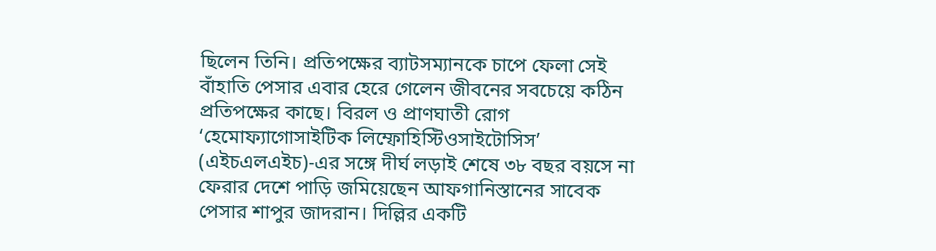ছিলেন তিনি। প্রতিপক্ষের ব্যাটসম্যানকে চাপে ফেলা সেই বাঁহাতি পেসার এবার হেরে গেলেন জীবনের সবচেয়ে কঠিন প্রতিপক্ষের কাছে। বিরল ও প্রাণঘাতী রোগ ‘হেমোফ্যাগোসাইটিক লিম্ফোহিস্টিওসাইটোসিস’ (এইচএলএইচ)-এর সঙ্গে দীর্ঘ লড়াই শেষে ৩৮ বছর বয়সে না ফেরার দেশে পাড়ি জমিয়েছেন আফগানিস্তানের সাবেক পেসার শাপুর জাদরান। দিল্লির একটি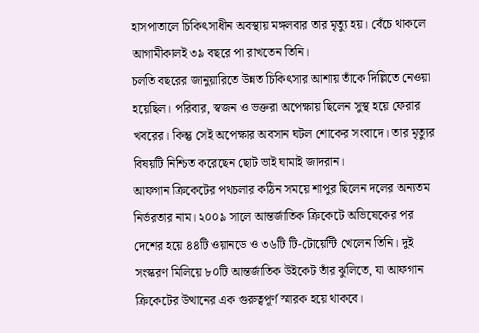হাসপাতালে চিকিৎসাধীন অবস্থায় মঙ্গলবার তার মৃত্যু হয়। বেঁচে থাকলে আগামীকালই ৩৯ বছরে পা রাখতেন তিনি।
চলতি বছরের জানুয়ারিতে উন্নত চিকিৎসার আশায় তাঁকে দিল্লিতে নেওয়া হয়েছিল। পরিবার, স্বজন ও ভক্তরা অপেক্ষায় ছিলেন সুস্থ হয়ে ফেরার খবরের। কিন্তু সেই অপেক্ষার অবসান ঘটল শোকের সংবাদে। তার মৃত্যুর বিষয়টি নিশ্চিত করেছেন ছোট ভাই ঘামাই জাদরান।
আফগান ক্রিকেটের পথচলার কঠিন সময়ে শাপুর ছিলেন দলের অন্যতম নির্ভরতার নাম। ২০০৯ সালে আন্তর্জাতিক ক্রিকেটে অভিষেকের পর দেশের হয়ে ৪৪টি ওয়ানডে ও ৩৬টি টি-টোয়েন্টি খেলেন তিনি। দুই সংস্করণ মিলিয়ে ৮০টি আন্তর্জাতিক উইকেট তাঁর ঝুলিতে, যা আফগান ক্রিকেটের উত্থানের এক গুরুত্বপূর্ণ স্মারক হয়ে থাকবে।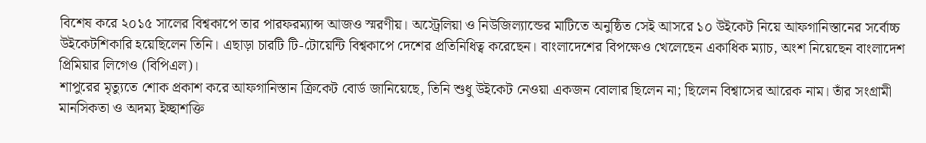বিশেষ করে ২০১৫ সালের বিশ্বকাপে তার পারফরম্যান্স আজও স্মরণীয়। অস্ট্রেলিয়া ও নিউজিল্যান্ডের মাটিতে অনুষ্ঠিত সেই আসরে ১০ উইকেট নিয়ে আফগানিস্তানের সর্বোচ্চ উইকেটশিকারি হয়েছিলেন তিনি। এছাড়া চারটি টি-টোয়েন্টি বিশ্বকাপে দেশের প্রতিনিধিত্ব করেছেন। বাংলাদেশের বিপক্ষেও খেলেছেন একাধিক ম্যাচ, অংশ নিয়েছেন বাংলাদেশ প্রিমিয়ার লিগেও (বিপিএল)।
শাপুরের মৃত্যুতে শোক প্রকাশ করে আফগানিস্তান ক্রিকেট বোর্ড জানিয়েছে, তিনি শুধু উইকেট নেওয়া একজন বোলার ছিলেন না; ছিলেন বিশ্বাসের আরেক নাম। তাঁর সংগ্রামী মানসিকতা ও অদম্য ইচ্ছাশক্তি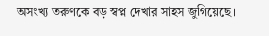অসংখ্য তরুণকে বড় স্বপ্ন দেখার সাহস জুগিয়েছে।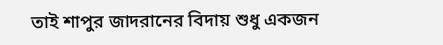তাই শাপুর জাদরানের বিদায় শুধু একজন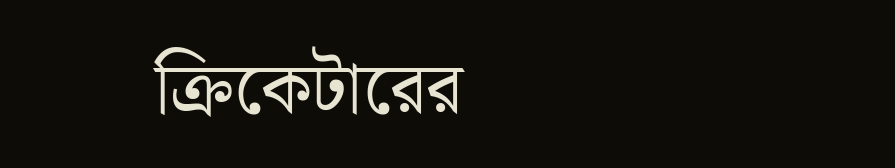ক্রিকেটারের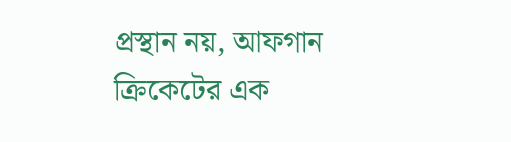প্রস্থান নয়, আফগান ক্রিকেটের এক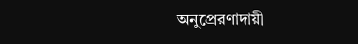অনুপ্রেরণাদায়ী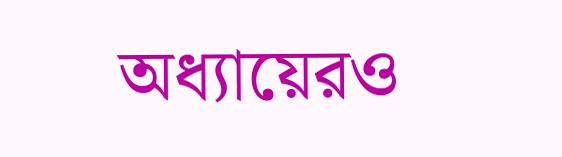অধ্যায়েরও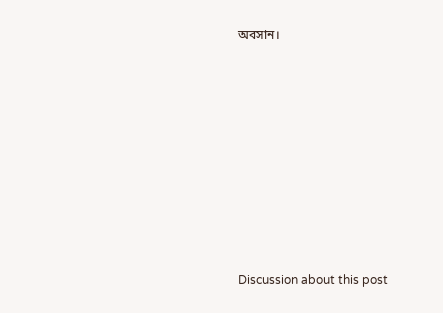অবসান।









Discussion about this post